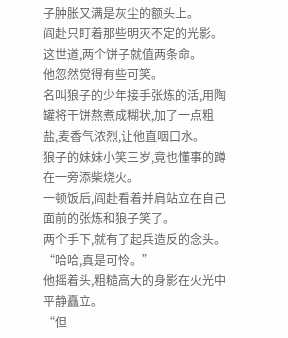子肿胀又满是灰尘的额头上。
阎赴只盯着那些明灭不定的光影。
这世道,两个饼子就值两条命。
他忽然觉得有些可笑。
名叫狼子的少年接手张炼的活,用陶罐将干饼熬煮成糊状,加了一点粗盐,麦香气浓烈,让他直咽口水。
狼子的妹妹小笑三岁,竟也懂事的蹲在一旁添柴烧火。
一顿饭后,阎赴看着并肩站立在自己面前的张炼和狼子笑了。
两个手下,就有了起兵造反的念头。
“哈哈,真是可怜。”
他摇着头,粗糙高大的身影在火光中平静矗立。
“但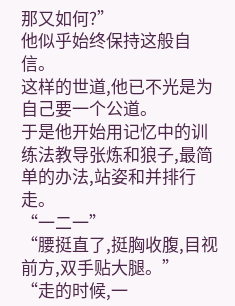那又如何?”
他似乎始终保持这般自信。
这样的世道,他已不光是为自己要一个公道。
于是他开始用记忆中的训练法教导张炼和狼子,最简单的办法,站姿和并排行走。
“一二一”
“腰挺直了,挺胸收腹,目视前方,双手贴大腿。”
“走的时候,一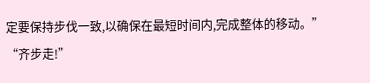定要保持步伐一致,以确保在最短时间内,完成整体的移动。”
“齐步走!”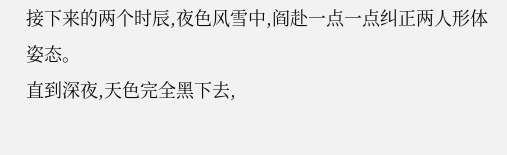接下来的两个时辰,夜色风雪中,阎赴一点一点纠正两人形体姿态。
直到深夜,天色完全黑下去,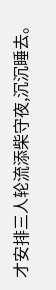才安排三人轮流添柴守夜,沉沉睡去。